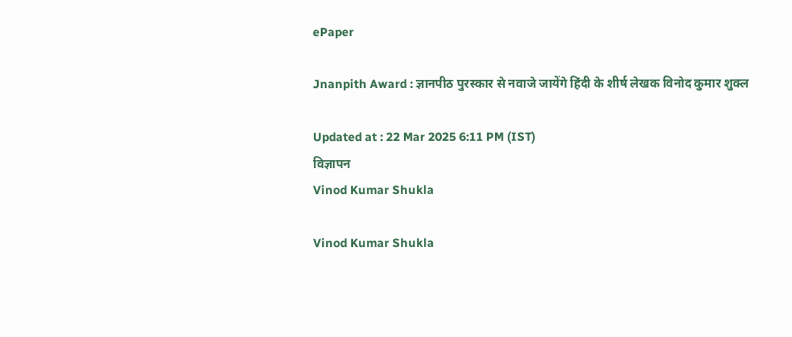ePaper

Jnanpith Award : ज्ञानपीठ पुरस्कार से नवाजे जायेंगे हिंदी के शीर्ष लेखक विनोद कुमार शुक्ल

Updated at : 22 Mar 2025 6:11 PM (IST)
विज्ञापन
Vinod Kumar Shukla

Vinod Kumar Shukla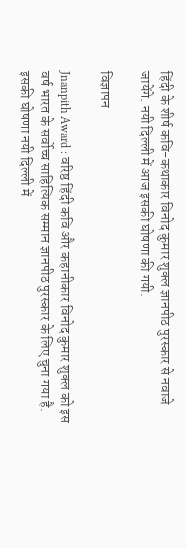हिंदी के शीर्ष कवि-कथाकार विनोद कुमार शुक्ल ज्ञानपीठ पुरस्कार से नवाजे जायेंगे. नयी दिल्ली में आज इसकी घोषणा की गयी.

विज्ञापन

Jnanpith Award : वरिष्ठ हिंदी कवि और कहानीकार विनोद कुमार शुक्ल को इस वर्ष भारत के सर्वोच्च साहित्यिक सम्मान ज्ञानपीठ पुरस्कार के लिए चुना गया है. इसकी घोषणा नयी दिल्ली में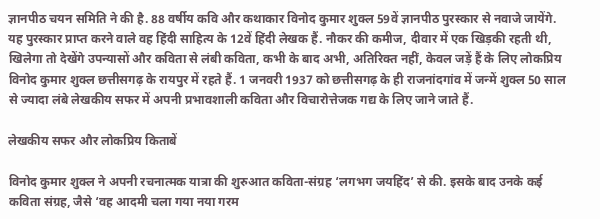ज्ञानपीठ चयन समिति ने की है. 88 वर्षीय कवि और कथाकार विनोद कुमार शुक्ल 59वें ज्ञानपीठ पुरस्कार से नवाजे जायेंगे. यह पुरस्कार प्राप्त करने वाले वह हिंदी साहित्य के 12वें हिंदी लेखक हैं. नौकर की कमीज, दीवार में एक खिड़की रहती थी, खिलेगा तो देखेंगे उपन्यासों और कविता से लंबी कविता, कभी के बाद अभी, अतिरिक्त नहीं, केवल जड़ें हैं के लिए लोकप्रिय विनोद कुमार शुक्ल छत्तीसगढ़ के रायपुर में रहते हैं. 1 जनवरी 1937 को छत्तीसगढ़ के ही राजनांदगांव में जन्में शुक्ल 50 साल से ज्यादा लंबे लेखकीय सफर में अपनी प्रभावशाली कविता और विचारोत्तेजक गद्य के लिए जाने जाते हैं.

लेखकीय सफर और लोकप्रिय किताबें

विनोद कुमार शुक्ल ने अपनी रचनात्मक यात्रा की शुरुआत कविता-संग्रह ‘लगभग जयहिंद’ से की. इसके बाद उनके कई कविता संग्रह, जैसे ‘वह आदमी चला गया नया गरम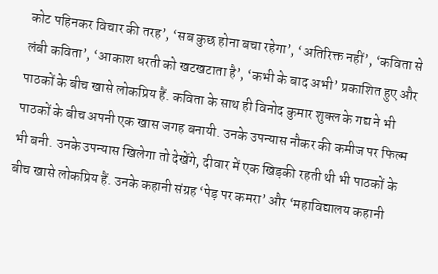कोट पहिनकर विचार की तरह’, ‘सब कुछ होना बचा रहेगा’, ‘अतिरिक्त नहीं’, ‘कविता से लंबी कविता’, ‘आकाश धरती को खटखटाता है’, ‘कभी के बाद अभी’ प्रकाशित हुए और पाठकों के बीच खासे लोकप्रिय हैं. कविता के साथ ही विनोद कुमार शुक्ल के गद्य ने भी पाठकों के बीच अपनी एक खास जगह बनायी. उनके उपन्यास नौकर की कमीज पर फिल्म भी बनी. उनके उपन्यास खिलेगा तो देखेंगे, दीवार में एक खिड़की रहती थी भी पाठकों के बीच खासे लोकप्रिय हैं. उनके कहानी संग्रह ‘पेड़ पर कमरा’ और ‘महाविद्यालय कहानी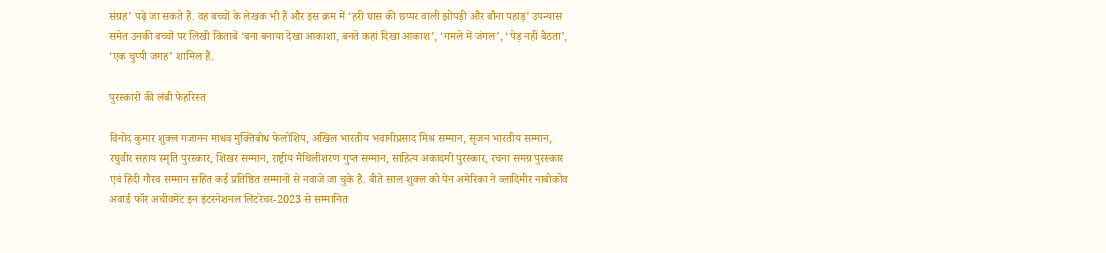संग्रह’ पढ़े जा सकते हैं. वह बच्चों के लेखक भी हैं और इस क्रम में ‘हरी घास की छप्पर वाली झोपड़ी और बौना पहाड़’ उपन्यास समेत उनकी बच्चों पर लिखी किताबें ‘बना बनाया देखा आकाशा, बनते कहां दिखा आकाश’, ‘गमले में जंगल’, ‘पेड़ नहीं बैठता’, ‘एक चुप्पी जगह’ शामिल हैं.

पुरस्कारों की लंबी फेहरिस्त

विनोद कुमार शुक्ल गजानन माधव मुक्तिबोध फेलोशिप, अखिल भारतीय भवानीप्रसाद मिश्र सम्मान, सृजन भारतीय सम्मान, रघुवीर सहाय स्मृति पुरस्कार, शिखर सम्मान, राष्ट्रीय मैथिलीशरण गुप्त सम्मान, साहित्य अकादमी पुरस्कार, रचना समग्र पुरस्कार एवं हिंदी गौरव सम्मान सहित कई प्रतिष्ठित सम्मानों से नवाजे जा चुके हैं. बीते साल शुक्ल को पेन अमेरिका ने व्लादिमीर नाबोकोव अवार्ड फॉर अचीवमेंट इन इंटरनेशनल लिटरेचर-2023 से सम्मानित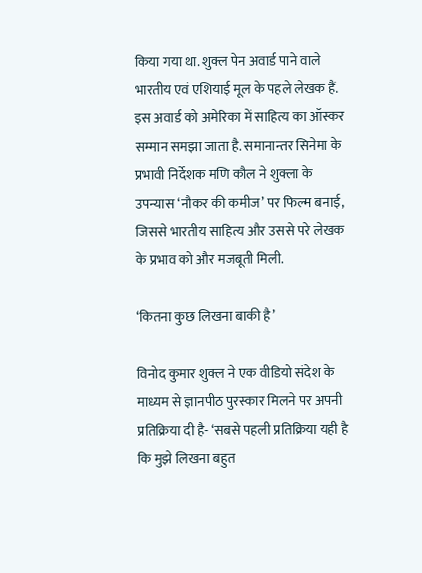किया गया था. शुक्ल पेन अवार्ड पाने वाले भारतीय एवं एशियाई मूल के पहले लेखक हैं. इस अवार्ड को अमेरिका में साहित्य का ऑस्कर सम्मान समझा जाता है. समानान्तर सिनेमा के प्रभावी निर्देशक मणि कौल ने शुक्ला के उपन्यास ‘नौकर की कमीज’ पर फिल्म बनाई, जिससे भारतीय साहित्य और उससे परे लेखक के प्रभाव को और मजबूती मिली.

‘कितना कुछ लिखना बाकी है’

विनोद कुमार शुक्ल ने एक वीडियो संदेश के माध्यम से ज्ञानपीठ पुरस्कार मिलने पर अपनी प्रतिक्रिया दी है- ‘सबसे पहली प्रतिक्रिया यही है कि मुझे लिखना बहुत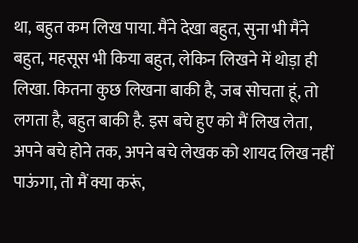था, बहुत कम लिख पाया. मैंने देखा बहुत, सुना भी मैंने बहुत, महसूस भी किया बहुत, लेकिन लिखने में थोड़ा ही लिखा. कितना कुछ लिखना बाकी है, जब सोचता हूं, तो लगता है, बहुत बाकी है. इस बचे हुए को मैं लिख लेता, अपने बचे होने तक, अपने बचे लेखक को शायद लिख नहीं पाऊंगा, तो मैं क्या करूं,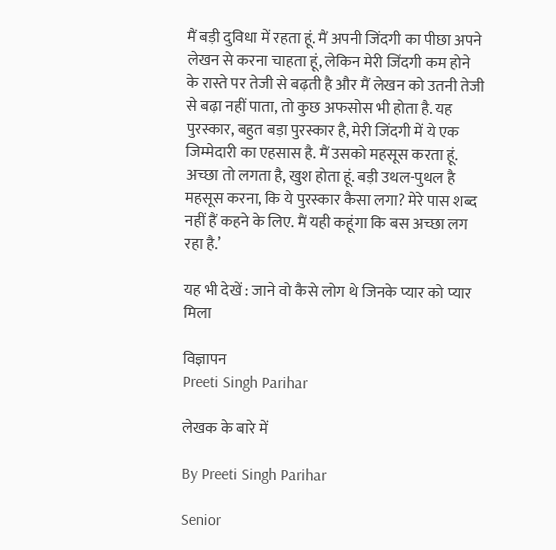मैं बड़ी दुविधा में रहता हूं. मैं अपनी जिंदगी का पीछा अपने लेखन से करना चाहता हूं, लेकिन मेरी जिंदगी कम होने के रास्ते पर तेजी से बढ़ती है और मैं लेखन को उतनी तेजी से बढ़ा नहीं पाता, तो कुछ अफसोस भी होता है. यह पुरस्कार, बहुत बड़ा पुरस्कार है, मेरी जिंदगी में ये एक जिम्मेदारी का एहसास है. मैं उसको महसूस करता हूं. अच्छा तो लगता है, खुश होता हूं. बड़ी उथल-पुथल है महसूस करना, कि ये पुरस्कार कैसा लगा? मेरे पास शब्द नहीं हैं कहने के लिए. मैं यही कहूंगा कि बस अच्छा लग रहा है.’

यह भी देखें : जाने वो कैसे लोग थे जिनके प्यार को प्यार मिला

विज्ञापन
Preeti Singh Parihar

लेखक के बारे में

By Preeti Singh Parihar

Senior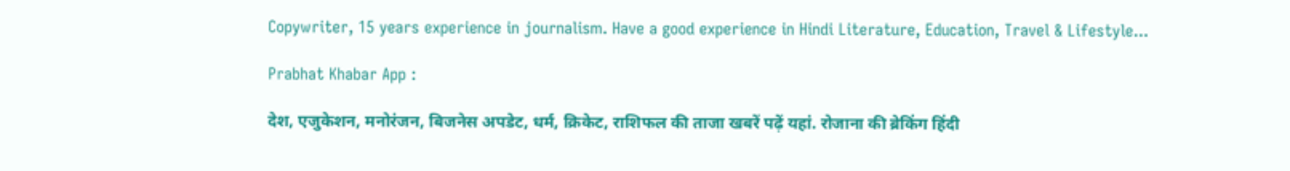Copywriter, 15 years experience in journalism. Have a good experience in Hindi Literature, Education, Travel & Lifestyle...

Prabhat Khabar App :

देश, एजुकेशन, मनोरंजन, बिजनेस अपडेट, धर्म, क्रिकेट, राशिफल की ताजा खबरें पढ़ें यहां. रोजाना की ब्रेकिंग हिंदी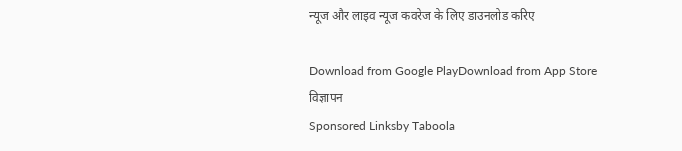न्यूज और लाइव न्यूज कवरेज के लिए डाउनलोड करिए

Download from Google PlayDownload from App Store
विज्ञापन
Sponsored Linksby Taboola